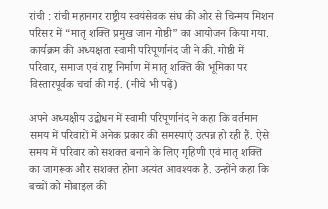रांची : रांची महानगर राष्ट्रीय स्वयंसेवक संघ की ओर से चिन्मय मिशन परिसर में “मातृ शक्ति प्रमुख जान गोष्ठी” का आयोजन किया गया. कार्यक्रम की अध्यक्षता स्वामी परिपूर्णानंद जी ने की. गोष्ठी में परिवार, समाज एवं राष्ट्र निर्माण में मातृ शक्ति की भूमिका पर विस्तारपूर्वक चर्चा की गई. (नीचे भी पढ़ें)

अपने अध्यक्षीय उद्बोधन में स्वामी परिपूर्णानंद ने कहा कि वर्तमान समय में परिवारों में अनेक प्रकार की समस्याएं उत्पन्न हो रही हैं. ऐसे समय में परिवार को सशक्त बनाने के लिए गृहिणी एवं मातृ शक्ति का जागरूक और सशक्त होना अत्यंत आवश्यक है. उन्होंने कहा कि बच्चों को मोबाइल की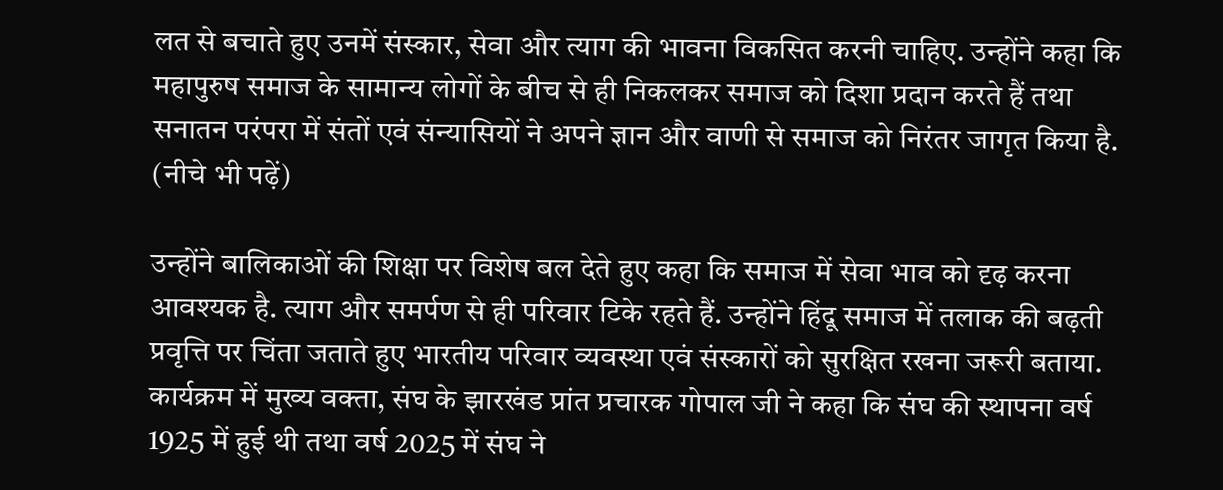लत से बचाते हुए उनमें संस्कार, सेवा और त्याग की भावना विकसित करनी चाहिए. उन्होंने कहा कि महापुरुष समाज के सामान्य लोगों के बीच से ही निकलकर समाज को दिशा प्रदान करते हैं तथा सनातन परंपरा में संतों एवं संन्यासियों ने अपने ज्ञान और वाणी से समाज को निरंतर जागृत किया है. (नीचे भी पढ़ें)

उन्होंने बालिकाओं की शिक्षा पर विशेष बल देते हुए कहा कि समाज में सेवा भाव को दृढ़ करना आवश्यक है. त्याग और समर्पण से ही परिवार टिके रहते हैं. उन्होंने हिंदू समाज में तलाक की बढ़ती प्रवृत्ति पर चिंता जताते हुए भारतीय परिवार व्यवस्था एवं संस्कारों को सुरक्षित रखना जरूरी बताया. कार्यक्रम में मुख्य वक्ता, संघ के झारखंड प्रांत प्रचारक गोपाल जी ने कहा कि संघ की स्थापना वर्ष 1925 में हुई थी तथा वर्ष 2025 में संघ ने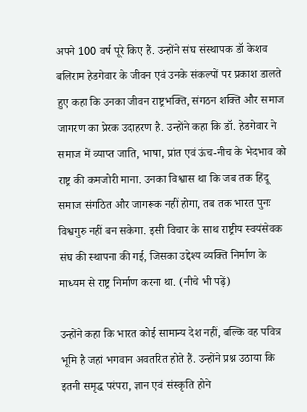अपने 100 वर्ष पूरे किए हैं. उन्होंने संघ संस्थापक डॉ केशव बलिराम हेडगेवार के जीवन एवं उनके संकल्पों पर प्रकाश डालते हुए कहा कि उनका जीवन राष्ट्रभक्ति, संगठन शक्ति और समाज जागरण का प्रेरक उदाहरण है. उन्होंने कहा कि डॉ. हेडगेवार ने समाज में व्याप्त जाति, भाषा, प्रांत एवं ऊंच-नीच के भेदभाव को राष्ट्र की कमजोरी माना. उनका विश्वास था कि जब तक हिंदू समाज संगठित और जागरूक नहीं होगा, तब तक भारत पुनः विश्वगुरु नहीं बन सकेगा. इसी विचार के साथ राष्ट्रीय स्वयंसेवक संघ की स्थापना की गई, जिसका उद्देश्य व्यक्ति निर्माण के माध्यम से राष्ट्र निर्माण करना था. (नीचे भी पढ़ें)

उन्होंने कहा कि भारत कोई सामान्य देश नहीं, बल्कि वह पवित्र भूमि है जहां भगवान अवतरित होते हैं. उन्होंने प्रश्न उठाया कि इतनी समृद्ध परंपरा, ज्ञान एवं संस्कृति होने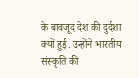के बावजूद देश की दुर्दशा क्यों हुई. उन्होंने भारतीय संस्कृति की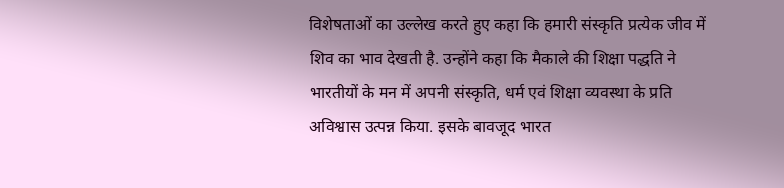विशेषताओं का उल्लेख करते हुए कहा कि हमारी संस्कृति प्रत्येक जीव में शिव का भाव देखती है. उन्होंने कहा कि मैकाले की शिक्षा पद्धति ने भारतीयों के मन में अपनी संस्कृति, धर्म एवं शिक्षा व्यवस्था के प्रति अविश्वास उत्पन्न किया. इसके बावजूद भारत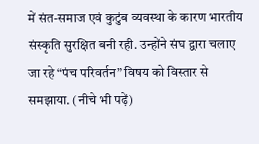में संत-समाज एवं कुटुंब व्यवस्था के कारण भारतीय संस्कृति सुरक्षित बनी रही. उन्होंने संघ द्वारा चलाए जा रहे “पंच परिवर्तन” विषय को विस्तार से समझाया. (नीचे भी पढ़ें)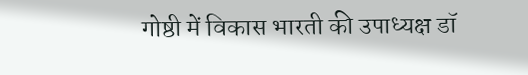गोष्ठी में विकास भारती की उपाध्यक्ष डॉ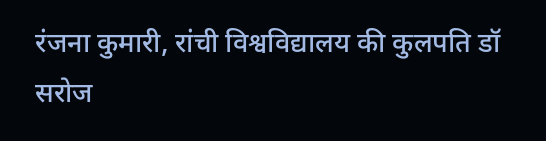रंजना कुमारी, रांची विश्वविद्यालय की कुलपति डॉ सरोज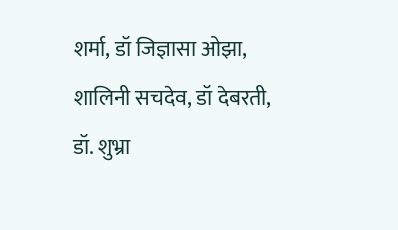शर्मा, डॉ जिज्ञासा ओझा, शालिनी सचदेव, डॉ देबरती, डॉ. शुभ्रा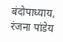बंदोपाध्याय, रंजना पांडेय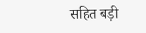सहित बड़ी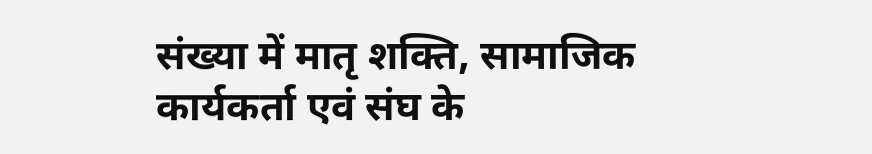संख्या में मातृ शक्ति, सामाजिक कार्यकर्ता एवं संघ के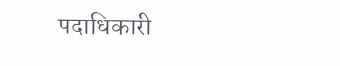पदाधिकारी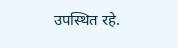उपस्थित रहे.